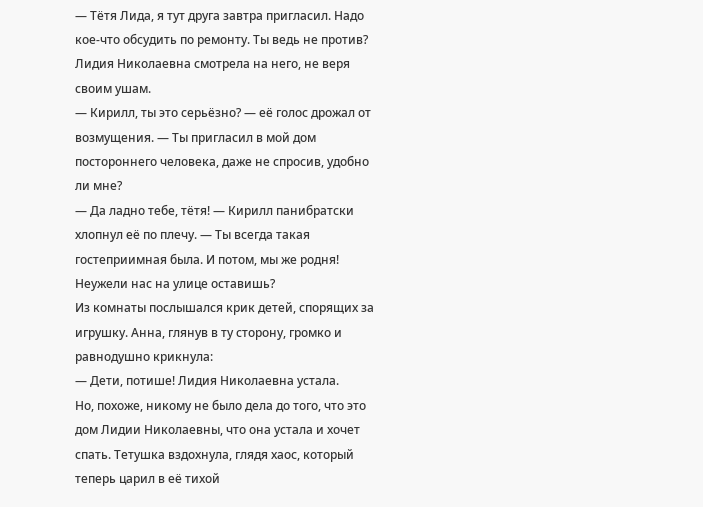— Тётя Лида, я тут друга завтра пригласил. Надо кое-что обсудить по ремонту. Ты ведь не против?
Лидия Николаевна смотрела на него, не веря своим ушам.
— Кирилл, ты это серьёзно? — её голос дрожал от возмущения. — Ты пригласил в мой дом постороннего человека, даже не спросив, удобно ли мне?
— Да ладно тебе, тётя! — Кирилл панибратски хлопнул её по плечу. — Ты всегда такая гостеприимная была. И потом, мы же родня! Неужели нас на улице оставишь?
Из комнаты послышался крик детей, спорящих за игрушку. Анна, глянув в ту сторону, громко и равнодушно крикнула:
— Дети, потише! Лидия Николаевна устала.
Но, похоже, никому не было дела до того, что это дом Лидии Николаевны, что она устала и хочет спать. Тетушка вздохнула, глядя хаос, который теперь царил в её тихой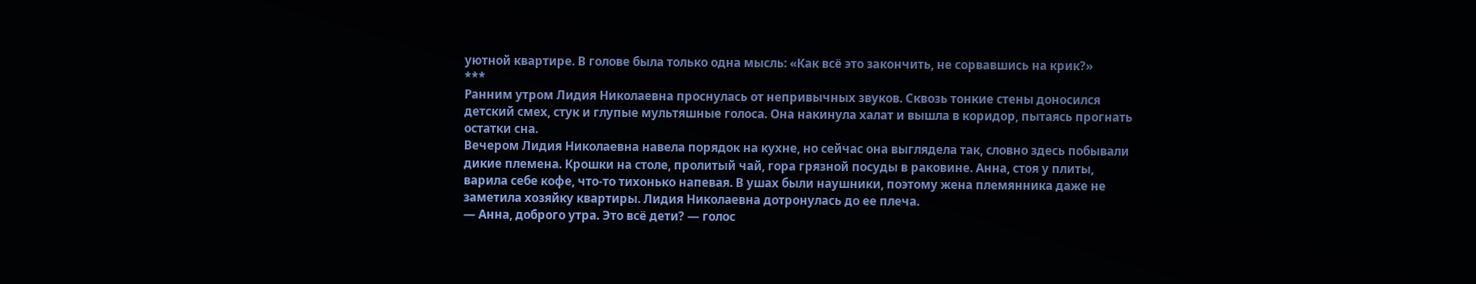уютной квартире. В голове была только одна мысль: «Как всё это закончить, не сорвавшись на крик?»
***
Ранним утром Лидия Николаевна проснулась от непривычных звуков. Сквозь тонкие стены доносился детский смех, стук и глупые мультяшные голоса. Она накинула халат и вышла в коридор, пытаясь прогнать остатки сна.
Вечером Лидия Николаевна навела порядок на кухне, но сейчас она выглядела так, словно здесь побывали дикие племена. Крошки на столе, пролитый чай, гора грязной посуды в раковине. Анна, стоя у плиты, варила себе кофе, что-то тихонько напевая. В ушах были наушники, поэтому жена племянника даже не заметила хозяйку квартиры. Лидия Николаевна дотронулась до ее плеча.
— Анна, доброго утра. Это всё дети? — голос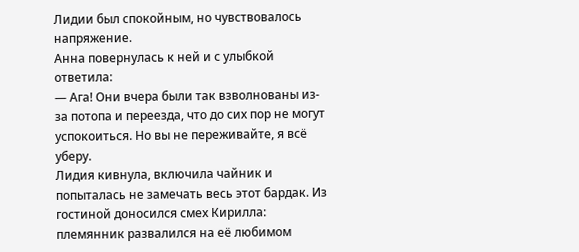Лидии был спокойным, но чувствовалось напряжение.
Анна повернулась к ней и с улыбкой ответила:
— Ага! Они вчера были так взволнованы из-за потопа и переезда, что до сих пор не могут успокоиться. Но вы не переживайте, я всё уберу.
Лидия кивнула, включила чайник и попыталась не замечать весь этот бардак. Из гостиной доносился смех Кирилла: племянник развалился на её любимом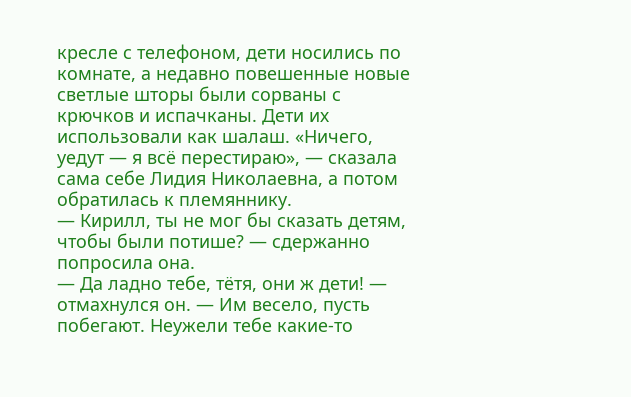кресле с телефоном, дети носились по комнате, а недавно повешенные новые светлые шторы были сорваны с крючков и испачканы. Дети их использовали как шалаш. «Ничего, уедут — я всё перестираю», — сказала сама себе Лидия Николаевна, а потом обратилась к племяннику.
— Кирилл, ты не мог бы сказать детям, чтобы были потише? — сдержанно попросила она.
— Да ладно тебе, тётя, они ж дети! — отмахнулся он. — Им весело, пусть побегают. Неужели тебе какие-то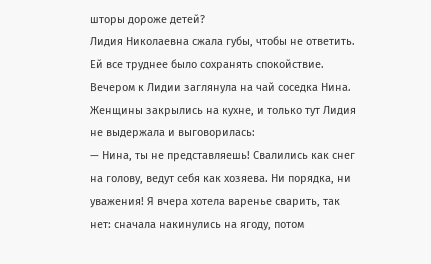шторы дороже детей?
Лидия Николаевна сжала губы, чтобы не ответить. Ей все труднее было сохранять спокойствие.
Вечером к Лидии заглянула на чай соседка Нина. Женщины закрылись на кухне, и только тут Лидия не выдержала и выговорилась:
— Нина, ты не представляешь! Свалились как снег на голову, ведут себя как хозяева. Ни порядка, ни уважения! Я вчера хотела варенье сварить, так нет: сначала накинулись на ягоду, потом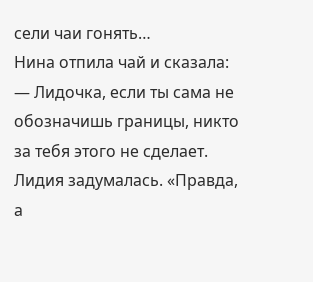сели чаи гонять…
Нина отпила чай и сказала:
— Лидочка, если ты сама не обозначишь границы, никто за тебя этого не сделает.
Лидия задумалась. «Правда, а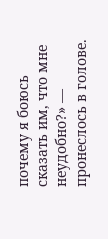почему я боюсь сказать им, что мне неудобно?» — пронеслось в голове.